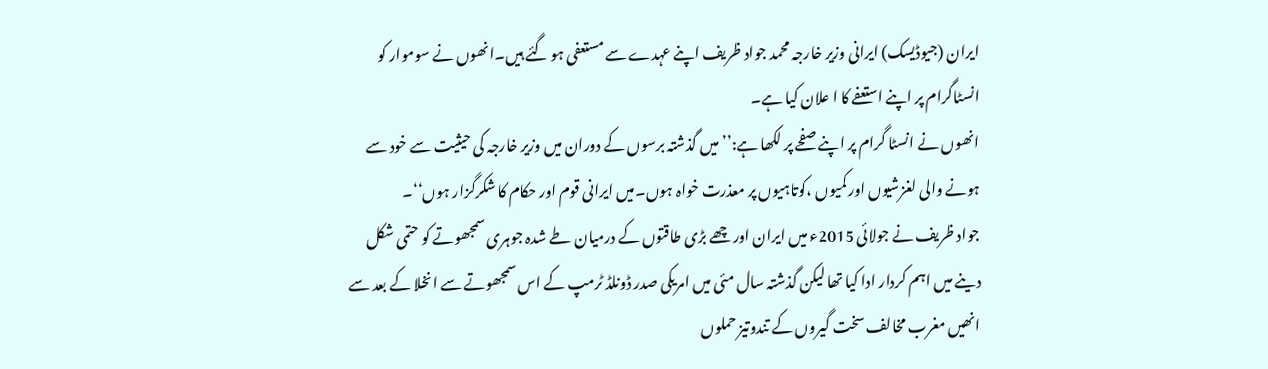ایران (جیوڈیسک) ایرانی وزیر خارجہ محمد جواد ظریف اپنے عہدے سے مستعفی ہو گئے ہیں۔انھوں نے سوموار کو انسٹاگرام پر اپنے استعفے کا ا علان کیا ہے۔
انھوں نے انسٹا گرام پر اپنے صفحے پر لکھا ہے:’’ میں گذشتہ برسوں کے دوران میں وزیر خارجہ کی حیثیت سے خود سے ہونے والی لغزشیوں اور کمیوں ،کوتاہیوں پر معذرت خواہ ہوں۔میں ایرانی قوم اور حکام کا شکرگزار ہوں‘‘۔
جواد ظریف نے جولائی 2015ء میں ایران اور چھے بڑی طاقتوں کے درمیان طے شدہ جوہری سمجھوتے کو حتمی شکل دینے میں اہم کردار ادا کیا تھا لیکن گذشتہ سال مئی میں امریکی صدر ڈونلڈ ٹرمپ کے اس سمجھوتے سے انخلا کے بعد سے انھیں مغرب مخالف سخت گیروں کے تندوتیز حملوں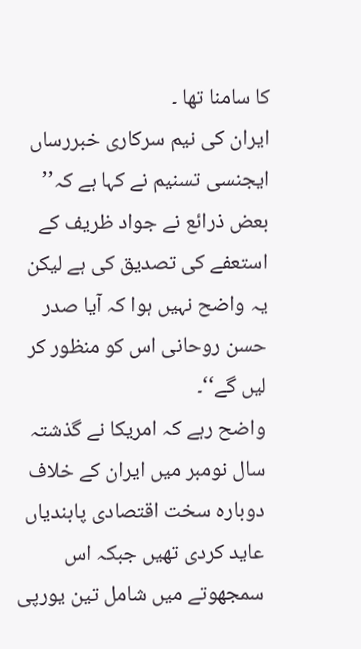کا سامنا تھا ۔
ایران کی نیم سرکاری خبررساں ایجنسی تسنیم نے کہا ہے کہ’’ بعض ذرائع نے جواد ظریف کے استعفے کی تصدیق کی ہے لیکن یہ واضح نہیں ہوا کہ آیا صدر حسن روحانی اس کو منظور کر لیں گے‘‘۔
واضح رہے کہ امریکا نے گذشتہ سال نومبر میں ایران کے خلاف دوبارہ سخت اقتصادی پابندیاں عاید کردی تھیں جبکہ اس سمجھوتے میں شامل تین یورپی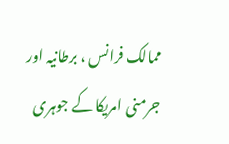ممالک فرانس ، برطانیہ اور جرمنی امریکا کے جوہری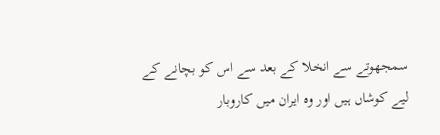سمجھوتے سے انخلا کے بعد سے اس کو بچانے کے لیے کوشاں ہیں اور وہ ایران میں کاروبار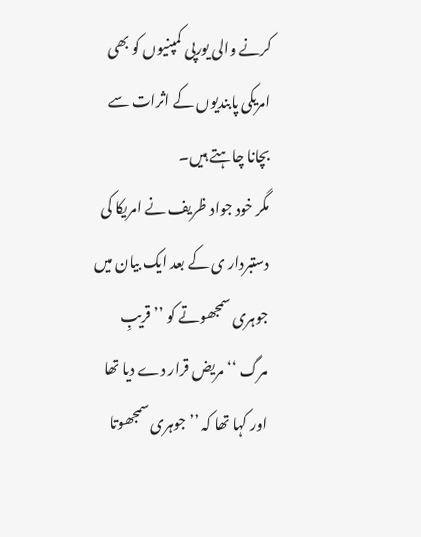کرنے والی یورپی کمپنیوں کو بھی امریکی پابندیوں کے اثرات سے بچانا چاہتے ہیں۔
مگر خود جواد ظریف نے امریکا کی دستبردار ی کے بعد ایک بیان میں جوہری سمجھوتے کو ’’ قریبِ مرگ ‘‘ مریض قرار دے دیا تھا اور کہا تھا کہ ’’ جوہری سمجھوتا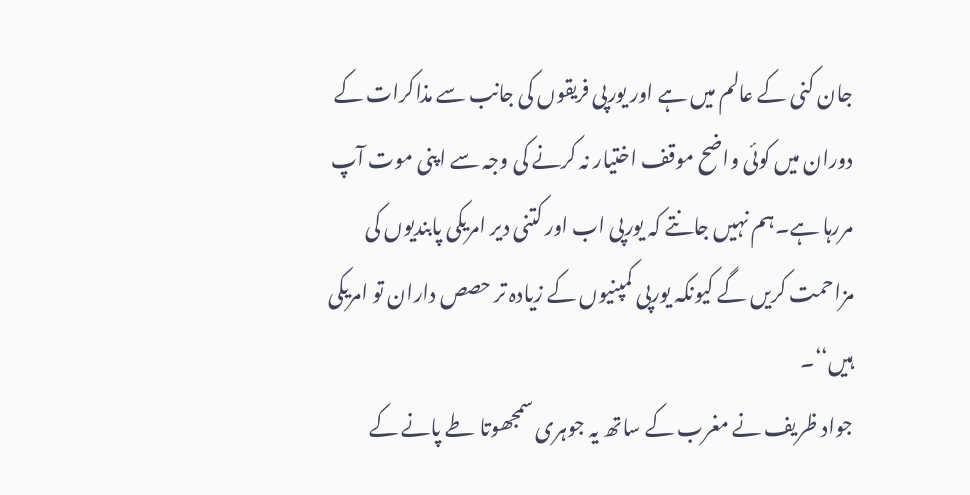جان کنی کے عالم میں ہے اور یورپی فریقوں کی جانب سے مذاکرات کے دوران میں کوئی واضح موقف اختیار نہ کرنے کی وجہ سے اپنی موت آپ مررہا ہے۔ہم نہیں جانتے کہ یورپی اب اور کتنی دیر امریکی پابندیوں کی مزاحمت کریں گے کیونکہ یورپی کمپنیوں کے زیادہ تر حصص داران تو امریکی ہیں‘‘۔
جواد ظریف نے مغرب کے ساتھ یہ جوہری سمجھوتا طے پانے کے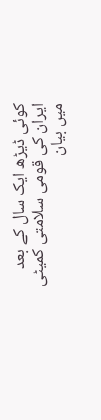کوئی ڈیڑھ ایک سال کے بعد ایران کی قومی سلامتی کمیٹی میں بیان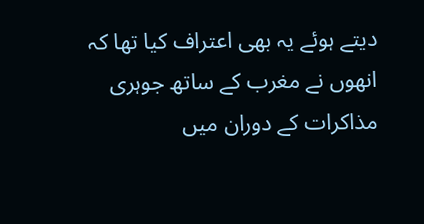دیتے ہوئے یہ بھی اعتراف کیا تھا کہ انھوں نے مغرب کے ساتھ جوہری مذاکرات کے دوران میں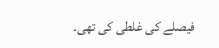فیصلے کی غلطی کی تھی۔